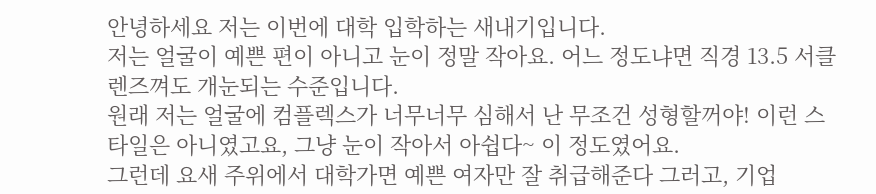안녕하세요 저는 이번에 대학 입학하는 새내기입니다.
저는 얼굴이 예쁜 편이 아니고 눈이 정말 작아요. 어느 정도냐면 직경 13.5 서클렌즈껴도 개눈되는 수준입니다.
원래 저는 얼굴에 컴플렉스가 너무너무 심해서 난 무조건 성형할꺼야! 이런 스타일은 아니였고요, 그냥 눈이 작아서 아쉽다~ 이 정도였어요.
그런데 요새 주위에서 대학가면 예쁜 여자만 잘 취급해준다 그러고, 기업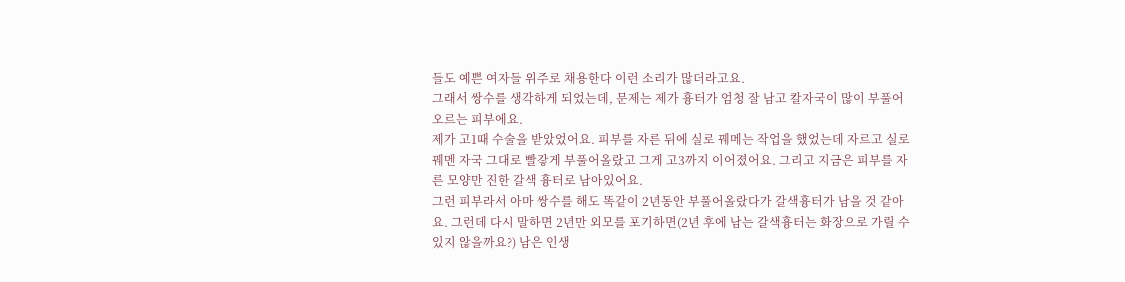들도 예쁜 여자들 위주로 채용한다 이런 소리가 많더라고요.
그래서 쌍수를 생각하게 되었는데, 문제는 제가 흉터가 엄청 잘 남고 칼자국이 많이 부풀어오르는 피부에요.
제가 고1때 수술을 받았었어요. 피부를 자른 뒤에 실로 꿰메는 작업을 했었는데 자르고 실로 꿰멘 자국 그대로 빨갛게 부풀어올랐고 그게 고3까지 이어졌어요. 그리고 지금은 피부를 자른 모양만 진한 갈색 흉터로 남아있어요.
그런 피부라서 아마 쌍수를 해도 똑같이 2년동안 부풀어올랐다가 갈색흉터가 남을 것 같아요. 그런데 다시 말하면 2년만 외모를 포기하면(2년 후에 남는 갈색흉터는 화장으로 가릴 수 있지 않을까요?) 남은 인생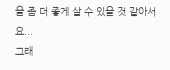을 좀 더 좋게 살 수 있을 것 같아서요...
그래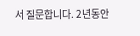서 질문합니다. 2년동안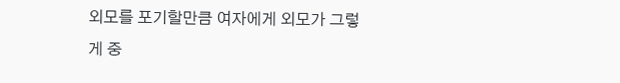외모를 포기할만큼 여자에게 외모가 그렇게 중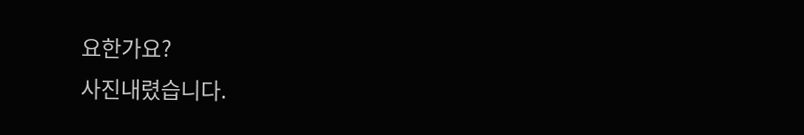요한가요?
사진내렸습니다.